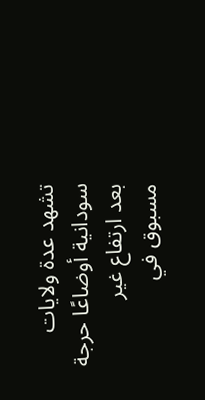تشهد عدة ولايات سودانية أوضاعًا حرجة بعد ارتفاع غير مسبوق في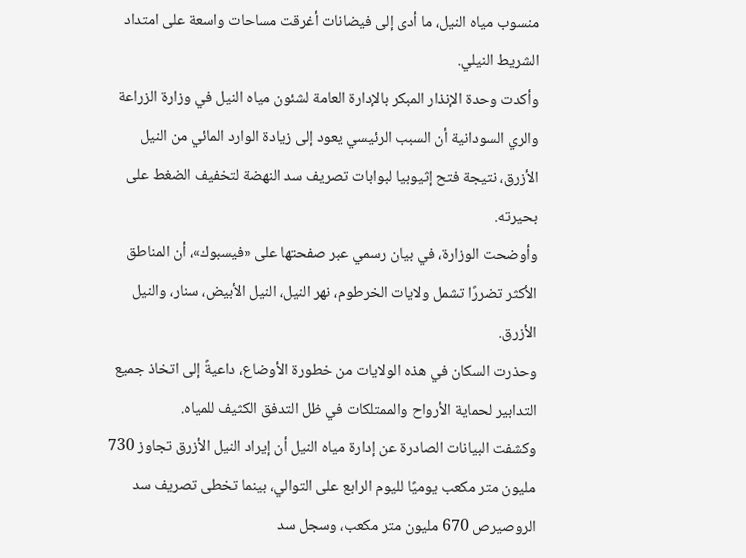منسوب مياه النيل، ما أدى إلى فيضانات أغرقت مساحات واسعة على امتداد الشريط النيلي.
وأكدت وحدة الإنذار المبكر بالإدارة العامة لشئون مياه النيل في وزارة الزراعة والري السودانية أن السبب الرئيسي يعود إلى زيادة الوارد المائي من النيل الأزرق، نتيجة فتح إثيوبيا لبوابات تصريف سد النهضة لتخفيف الضغط على بحيرته.
وأوضحت الوزارة، في بيان رسمي عبر صفحتها على «فيسبوك»، أن المناطق الأكثر تضررًا تشمل ولايات الخرطوم، نهر النيل، النيل الأبيض، سنار، والنيل الأزرق.
وحذرت السكان في هذه الولايات من خطورة الأوضاع، داعيةً إلى اتخاذ جميع التدابير لحماية الأرواح والممتلكات في ظل التدفق الكثيف للمياه.
وكشفت البيانات الصادرة عن إدارة مياه النيل أن إيراد النيل الأزرق تجاوز 730 مليون متر مكعب يوميًا لليوم الرابع على التوالي، بينما تخطى تصريف سد الروصيرص 670 مليون متر مكعب، وسجل سد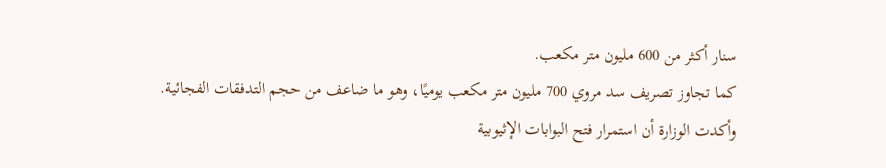سنار أكثر من 600 مليون متر مكعب.
كما تجاوز تصريف سد مروي 700 مليون متر مكعب يوميًا، وهو ما ضاعف من حجم التدفقات الفجائية.
وأكدت الوزارة أن استمرار فتح البوابات الإثيوبية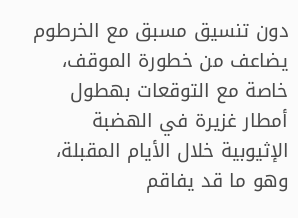دون تنسيق مسبق مع الخرطوم يضاعف من خطورة الموقف، خاصة مع التوقعات بهطول أمطار غزيرة في الهضبة الإثيوبية خلال الأيام المقبلة، وهو ما قد يفاقم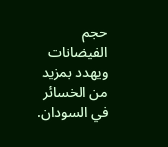حجم الفيضانات ويهدد بمزيد من الخسائر في السودان.